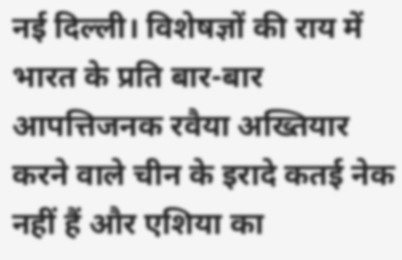नई दिल्ली। विशेषज्ञों की राय में भारत के प्रति बार-बार आपत्तिजनक रवैया अख्तियार करने वाले चीन के इरादे कतई नेक नहीं हैं और एशिया का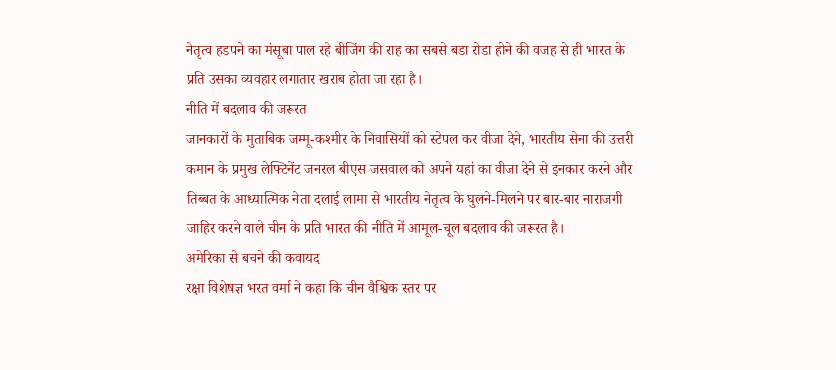नेतृत्व हडपने का मंसूबा पाल रहे बीजिंग की राह का सबसे बडा रोडा होने की वजह से ही भारत के प्रति उसका व्यवहार लगातार खराब होता जा रहा है।
नीति में बदलाव की जरूरत
जानकारों के मुताबिक जम्मू-कश्मीर के निवासियों को स्टेपल कर वीजा देने, भारतीय सेना की उत्तरी कमान के प्रमुख लेफ्टिनेंट जनरल बीएस जसवाल को अपने यहां का वीजा देने से इनकार करने और तिब्बत के आध्यात्मिक नेता दलाई लामा से भारतीय नेतृत्व के घुलने-मिलने पर बार-बार नाराजगी जाहिर करने वाले चीन के प्रति भारत की नीति में आमूल-चूल बदलाव की जरूरत है।
अमेरिका से बचने की कवायद
रक्षा विशेषज्ञ भरत वर्मा ने कहा कि चीन वैश्विक स्तर पर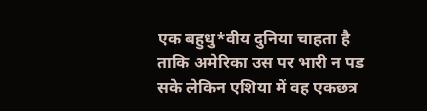एक बहुधु*वीय दुनिया चाहता है ताकि अमेरिका उस पर भारी न पड सके लेकिन एशिया में वह एकछत्र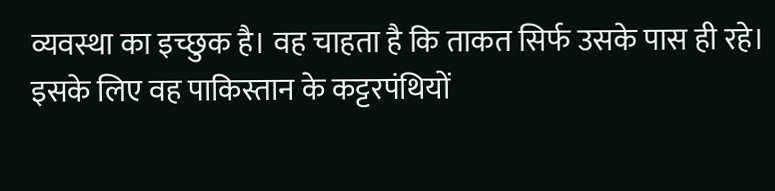व्यवस्था का इच्छुक है। वह चाहता है कि ताकत सिर्फ उसके पास ही रहे। इसके लिए वह पाकिस्तान के कट्टरपंथियों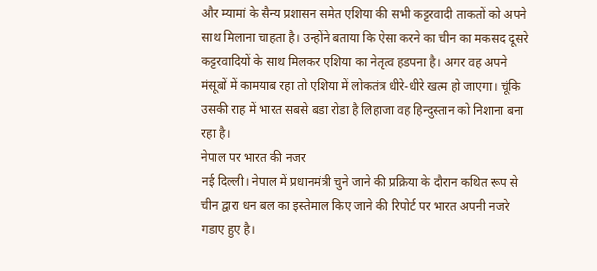और म्यामां के सैन्य प्रशासन समेत एशिया की सभी कट्टरवादी ताकतों को अपने साथ मिलाना चाहता है। उन्होंने बताया कि ऐसा करने का चीन का मकसद दूसरे कट्टरवादियों के साथ मिलकर एशिया का नेतृत्व हडपना है। अगर वह अपने मंसूबों में कामयाब रहा तो एशिया में लोकतंत्र धीरे-धीरे खत्म हो जाएगा। चूंकि उसकी राह में भारत सबसे बडा रोडा है लिहाजा वह हिन्दुस्तान को निशाना बना रहा है।
नेपाल पर भारत की नजर
नई दिल्ली। नेपाल में प्रधानमंत्री चुने जाने की प्रक्रिया के दौरान कथित रूप से चीन द्वारा धन बल का इस्तेमाल किए जाने की रिपोर्ट पर भारत अपनी नजरे गडाए हुए है।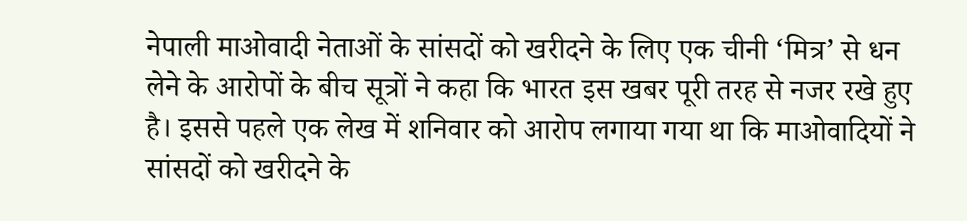नेपाली माओवादी नेताओं के सांसदों को खरीदने के लिए एक चीनी ‘मित्र’ से धन लेने के आरोपों के बीच सूत्रों ने कहा कि भारत इस खबर पूरी तरह से नजर रखे हुए है। इससे पहले एक लेख में शनिवार को आरोप लगाया गया था कि माओवादियों ने सांसदों को खरीदने के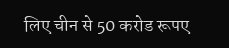लिए चीन से 50 करोड रूपए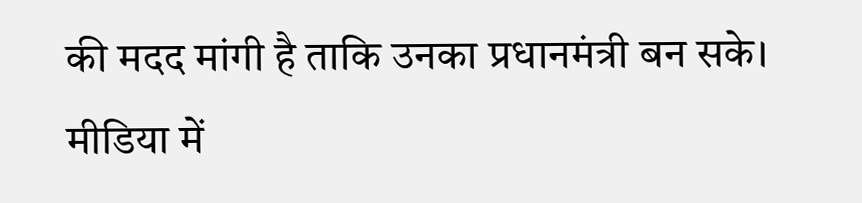की मदद मांगी है ताकि उनका प्रधानमंत्री बन सके। मीडिया में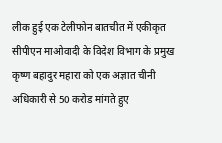लीक हुई एक टेलीफोन बातचीत में एकीकृत सीपीएन माओवादी के विदेश विभाग के प्रमुख कृष्ण बहादुर महारा को एक अज्ञात चीनी अधिकारी से 50 करोड मांगते हुए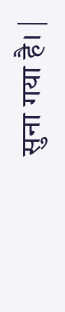सुना गया है। |